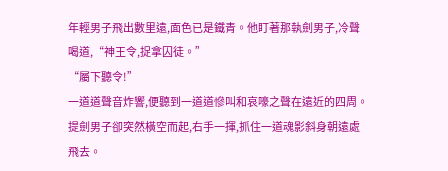年輕男子飛出數里遠,面色已是鐵青。他盯著那執劍男子,冷聲喝道,“神王令,捉拿囚徒。”
“屬下聽令!”
一道道聲音炸響,便聽到一道道慘叫和哀嚎之聲在遠近的四周。
提劍男子卻突然橫空而起,右手一揮,抓住一道魂影斜身朝遠處飛去。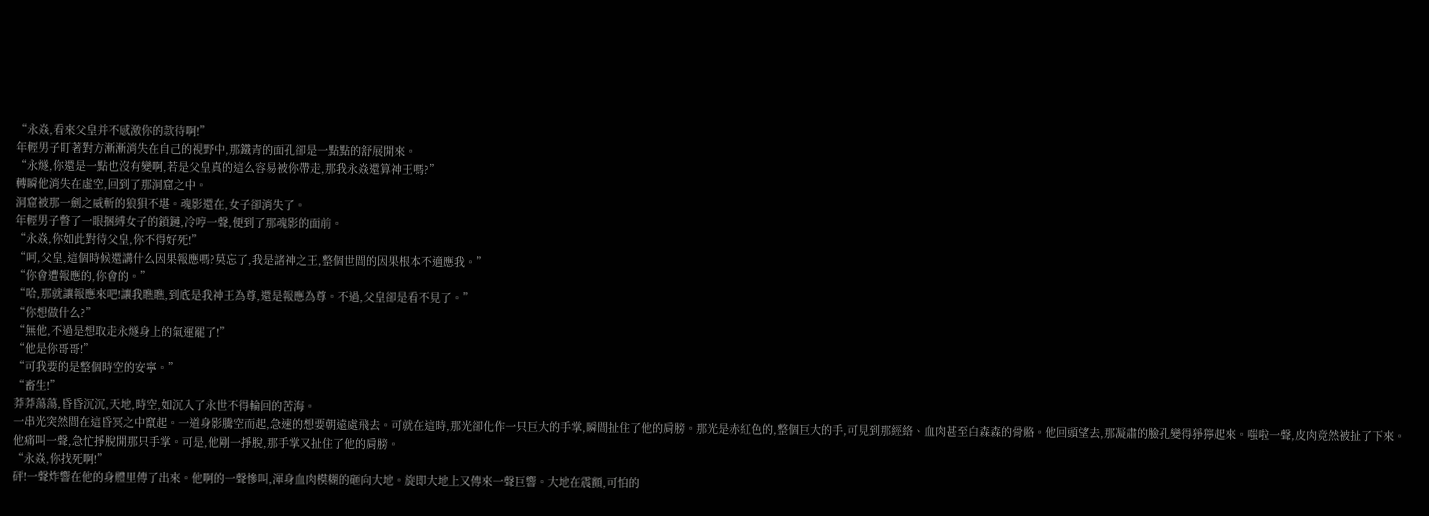“永焱,看來父皇并不感激你的款待啊!”
年輕男子盯著對方漸漸消失在自己的視野中,那鐵青的面孔卻是一點點的舒展開來。
“永燧,你還是一點也沒有變啊,若是父皇真的這么容易被你帶走,那我永焱還算神王嗎?”
轉瞬他消失在虛空,回到了那洞窟之中。
洞窟被那一劍之威斬的狼狽不堪。魂影還在,女子卻消失了。
年輕男子瞥了一眼捆縛女子的鎖鏈,冷哼一聲,便到了那魂影的面前。
“永焱,你如此對待父皇,你不得好死!”
“呵,父皇,這個時候還講什么因果報應嗎?莫忘了,我是諸神之王,整個世間的因果根本不適應我。”
“你會遭報應的,你會的。”
“哈,那就讓報應來吧!讓我瞧瞧,到底是我神王為尊,還是報應為尊。不過,父皇卻是看不見了。”
“你想做什么?”
“無他,不過是想取走永燧身上的氣運罷了!”
“他是你哥哥!”
“可我要的是整個時空的安寧。”
“畜生!”
莽莽蕩蕩,昏昏沉沉,天地,時空,如沉入了永世不得輪回的苦海。
一串光突然間在這昏冥之中竄起。一道身影騰空而起,急速的想要朝遠處飛去。可就在這時,那光卻化作一只巨大的手掌,瞬間扯住了他的肩膀。那光是赤紅色的,整個巨大的手,可見到那經絡、血肉甚至白森森的骨骼。他回頭望去,那凝肅的臉孔變得猙獰起來。嗤啦一聲,皮肉竟然被扯了下來。他痛叫一聲,急忙掙脫開那只手掌。可是,他剛一掙脫,那手掌又扯住了他的肩膀。
“永焱,你找死啊!”
砰!一聲炸響在他的身體里傳了出來。他啊的一聲慘叫,渾身血肉模糊的砸向大地。旋即大地上又傳來一聲巨響。大地在震顫,可怕的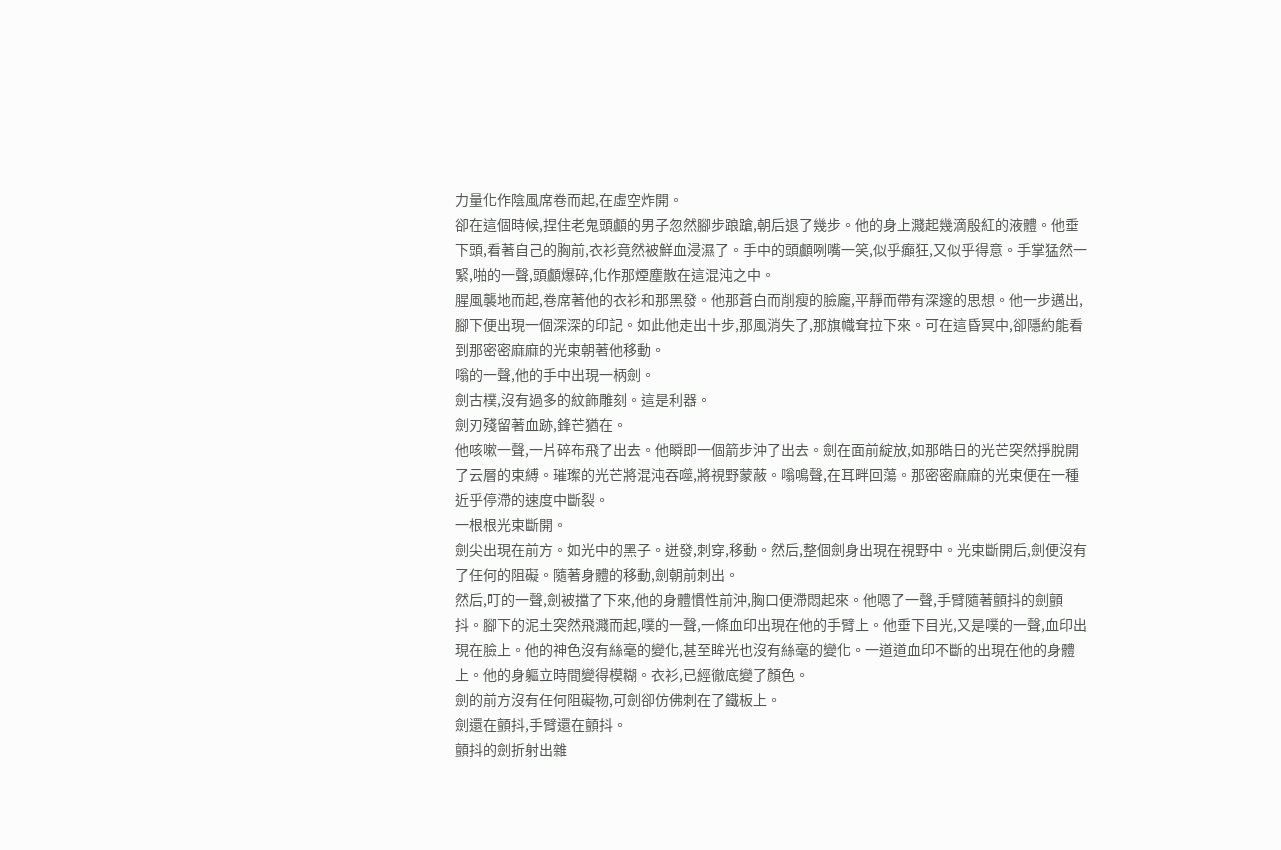力量化作陰風席卷而起,在虛空炸開。
卻在這個時候,捏住老鬼頭顱的男子忽然腳步踉蹌,朝后退了幾步。他的身上濺起幾滴殷紅的液體。他垂下頭,看著自己的胸前,衣衫竟然被鮮血浸濕了。手中的頭顱咧嘴一笑,似乎癲狂,又似乎得意。手掌猛然一緊,啪的一聲,頭顱爆碎,化作那煙塵散在這混沌之中。
腥風襲地而起,卷席著他的衣衫和那黑發。他那蒼白而削瘦的臉龐,平靜而帶有深邃的思想。他一步邁出,腳下便出現一個深深的印記。如此他走出十步,那風消失了,那旗幟耷拉下來。可在這昏冥中,卻隱約能看到那密密麻麻的光束朝著他移動。
嗡的一聲,他的手中出現一柄劍。
劍古樸,沒有過多的紋飾雕刻。這是利器。
劍刃殘留著血跡,鋒芒猶在。
他咳嗽一聲,一片碎布飛了出去。他瞬即一個箭步沖了出去。劍在面前綻放,如那皓日的光芒突然掙脫開了云層的束縛。璀璨的光芒將混沌吞噬,將視野蒙蔽。嗡鳴聲,在耳畔回蕩。那密密麻麻的光束便在一種近乎停滯的速度中斷裂。
一根根光束斷開。
劍尖出現在前方。如光中的黑子。迸發,刺穿,移動。然后,整個劍身出現在視野中。光束斷開后,劍便沒有了任何的阻礙。隨著身體的移動,劍朝前刺出。
然后,叮的一聲,劍被擋了下來,他的身體慣性前沖,胸口便滯悶起來。他嗯了一聲,手臂隨著顫抖的劍顫抖。腳下的泥土突然飛濺而起,噗的一聲,一條血印出現在他的手臂上。他垂下目光,又是噗的一聲,血印出現在臉上。他的神色沒有絲毫的變化,甚至眸光也沒有絲毫的變化。一道道血印不斷的出現在他的身體上。他的身軀立時間變得模糊。衣衫,已經徹底變了顏色。
劍的前方沒有任何阻礙物,可劍卻仿佛刺在了鐵板上。
劍還在顫抖,手臂還在顫抖。
顫抖的劍折射出雜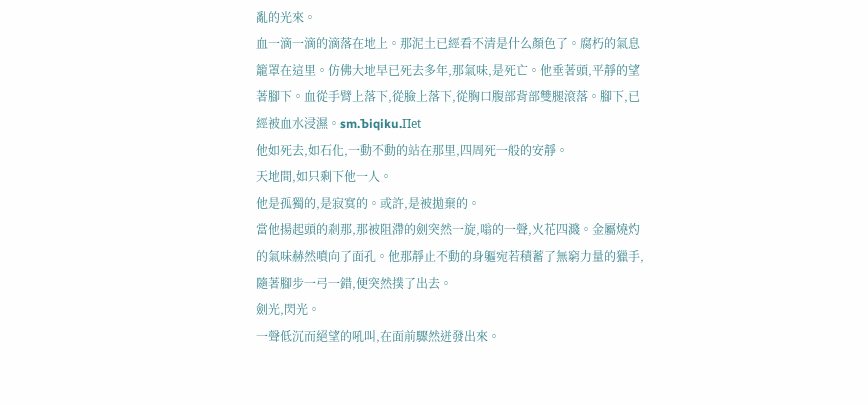亂的光來。
血一滴一滴的滴落在地上。那泥土已經看不清是什么顏色了。腐朽的氣息籠罩在這里。仿佛大地早已死去多年,那氣味,是死亡。他垂著頭,平靜的望著腳下。血從手臂上落下,從臉上落下,從胸口腹部背部雙腿滾落。腳下,已經被血水浸濕。sm.Ъiqiku.Πet
他如死去,如石化,一動不動的站在那里,四周死一般的安靜。
天地間,如只剩下他一人。
他是孤獨的,是寂寞的。或許,是被拋棄的。
當他揚起頭的剎那,那被阻滯的劍突然一旋,嗡的一聲,火花四濺。金屬燒灼的氣味赫然噴向了面孔。他那靜止不動的身軀宛若積蓄了無窮力量的獵手,隨著腳步一弓一錯,便突然撲了出去。
劍光,閃光。
一聲低沉而絕望的吼叫,在面前驟然迸發出來。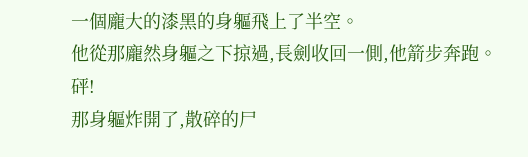一個龐大的漆黑的身軀飛上了半空。
他從那龐然身軀之下掠過,長劍收回一側,他箭步奔跑。
砰!
那身軀炸開了,散碎的尸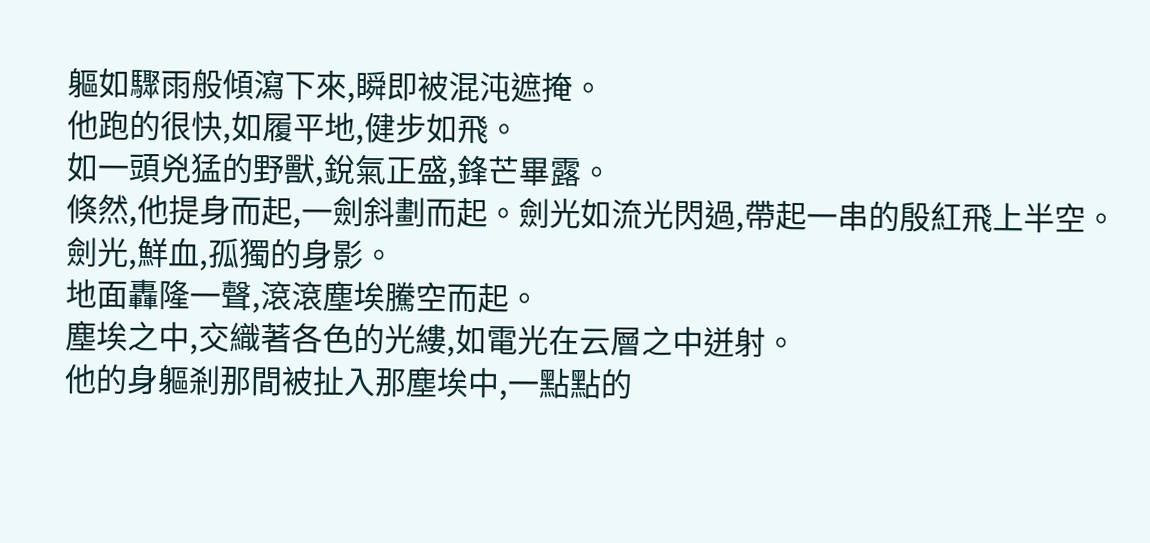軀如驟雨般傾瀉下來,瞬即被混沌遮掩。
他跑的很快,如履平地,健步如飛。
如一頭兇猛的野獸,銳氣正盛,鋒芒畢露。
倏然,他提身而起,一劍斜劃而起。劍光如流光閃過,帶起一串的殷紅飛上半空。
劍光,鮮血,孤獨的身影。
地面轟隆一聲,滾滾塵埃騰空而起。
塵埃之中,交織著各色的光縷,如電光在云層之中迸射。
他的身軀剎那間被扯入那塵埃中,一點點的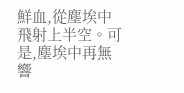鮮血,從塵埃中飛射上半空。可是,塵埃中再無響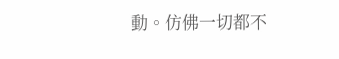動。仿佛一切都不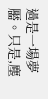過是一場夢靨。只是,塵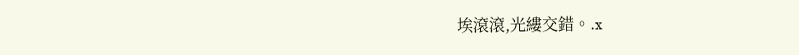埃滾滾,光縷交錯。.x